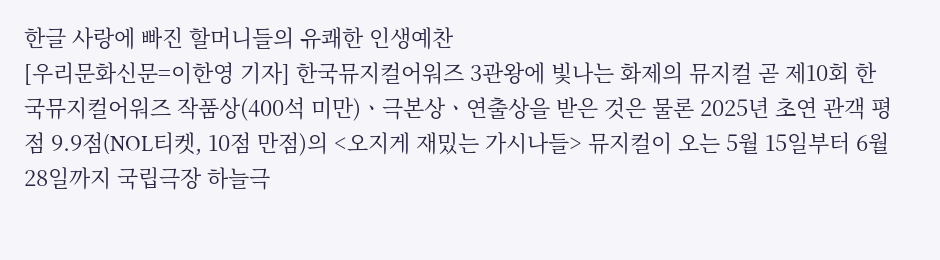한글 사랑에 빠진 할머니들의 유쾌한 인생예찬
[우리문화신문=이한영 기자] 한국뮤지컬어워즈 3관왕에 빛나는 화제의 뮤지컬 곧 제10회 한국뮤지컬어워즈 작품상(400석 미만)ㆍ극본상ㆍ연출상을 받은 것은 물론 2025년 초연 관객 평점 9.9점(NOL티켓, 10점 만점)의 <오지게 재밌는 가시나들> 뮤지컬이 오는 5월 15일부터 6월 28일까지 국립극장 하늘극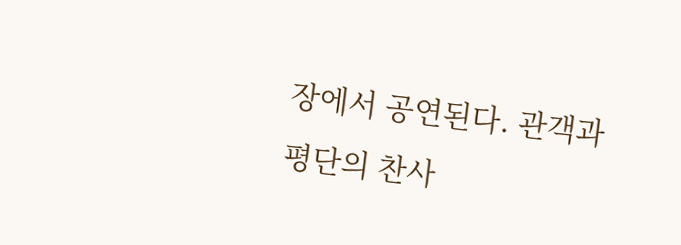장에서 공연된다. 관객과 평단의 찬사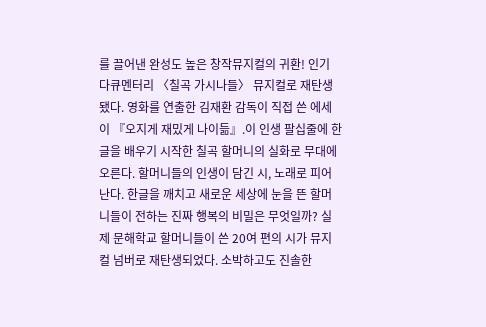를 끌어낸 완성도 높은 창작뮤지컬의 귀환! 인기 다큐멘터리 〈칠곡 가시나들〉 뮤지컬로 재탄생됐다. 영화를 연출한 김재환 감독이 직접 쓴 에세이 『오지게 재밌게 나이듦』.이 인생 팔십줄에 한글을 배우기 시작한 칠곡 할머니의 실화로 무대에 오른다. 할머니들의 인생이 담긴 시, 노래로 피어난다. 한글을 깨치고 새로운 세상에 눈을 뜬 할머니들이 전하는 진짜 행복의 비밀은 무엇일까? 실제 문해학교 할머니들이 쓴 20여 편의 시가 뮤지컬 넘버로 재탄생되었다. 소박하고도 진솔한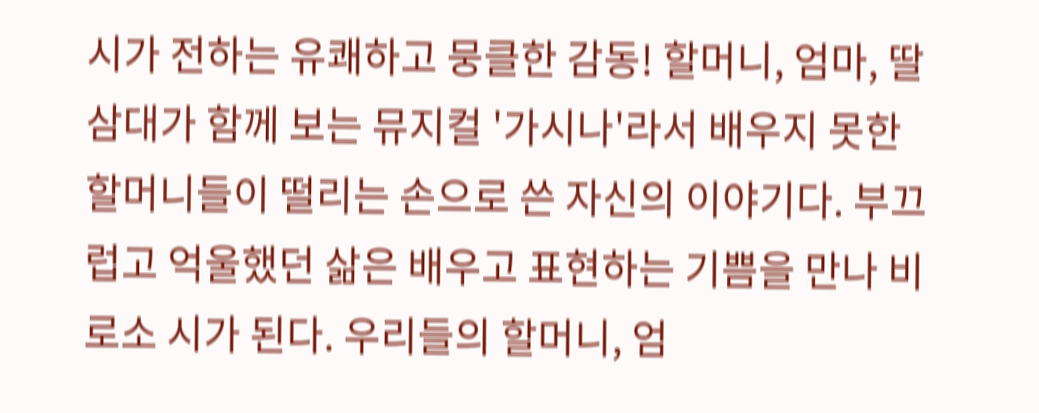시가 전하는 유쾌하고 뭉클한 감동! 할머니, 엄마, 딸 삼대가 함께 보는 뮤지컬 '가시나'라서 배우지 못한 할머니들이 떨리는 손으로 쓴 자신의 이야기다. 부끄럽고 억울했던 삶은 배우고 표현하는 기쁨을 만나 비로소 시가 된다. 우리들의 할머니, 엄